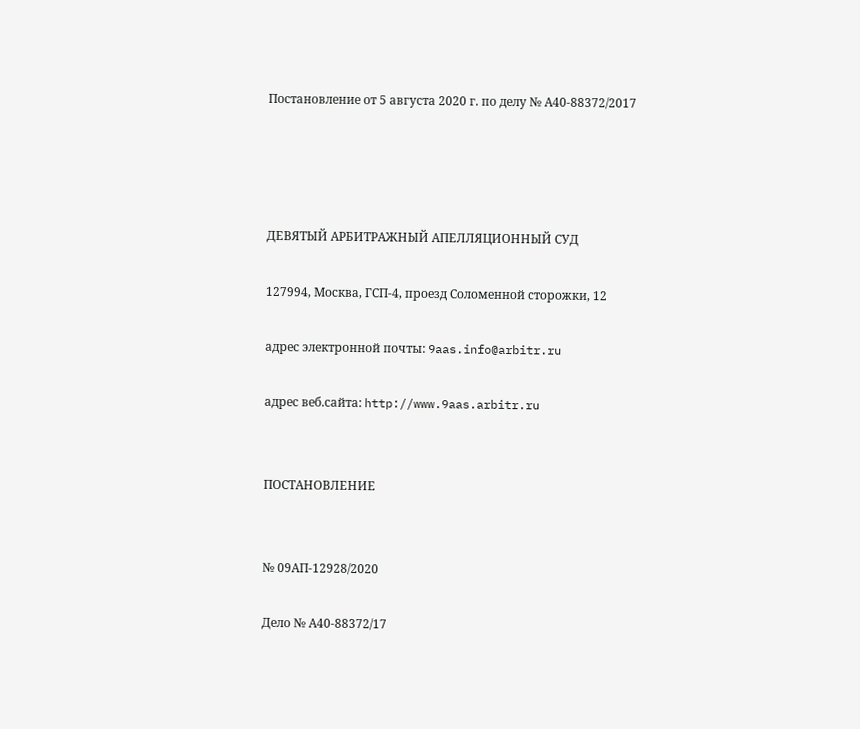Постановление от 5 августа 2020 г. по делу № А40-88372/2017




ДЕВЯТЫЙ АРБИТРАЖНЫЙ АПЕЛЛЯЦИОННЫЙ СУД

127994, Москва, ГСП-4, проезд Соломенной cторожки, 12

адрес электронной почты: 9aas.info@arbitr.ru

адрес веб.сайта: http://www.9aas.arbitr.ru


ПОСТАНОВЛЕНИЕ


№ 09АП-12928/2020

Дело № А40-88372/17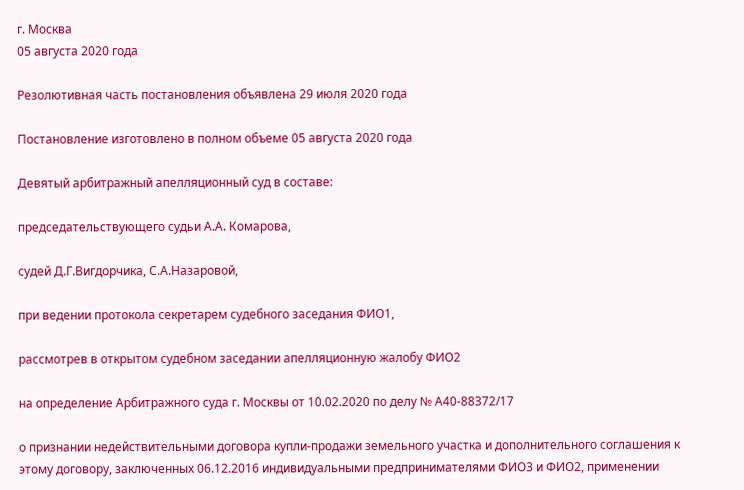г. Москва
05 августа 2020 года

Резолютивная часть постановления объявлена 29 июля 2020 года

Постановление изготовлено в полном объеме 05 августа 2020 года

Девятый арбитражный апелляционный суд в составе:

председательствующего судьи А.А. Комарова,

судей Д.Г.Вигдорчика, С.А.Назаровой,

при ведении протокола секретарем судебного заседания ФИО1,

рассмотрев в открытом судебном заседании апелляционную жалобу ФИО2

на определение Арбитражного суда г. Москвы от 10.02.2020 по делу № А40-88372/17

о признании недействительными договора купли-продажи земельного участка и дополнительного соглашения к этому договору, заключенных 06.12.2016 индивидуальными предпринимателями ФИО3 и ФИО2, применении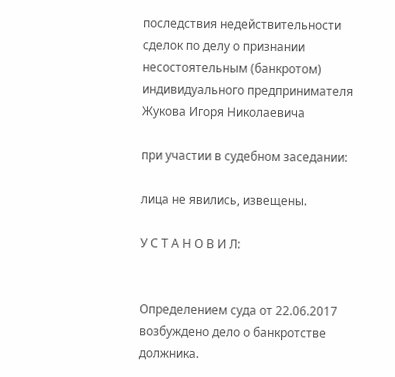последствия недействительности сделок по делу о признании несостоятельным (банкротом) индивидуального предпринимателя Жукова Игоря Николаевича

при участии в судебном заседании:

лица не явились, извещены.

У С Т А Н О В И Л:


Определением суда от 22.06.2017 возбуждено дело о банкротстве должника.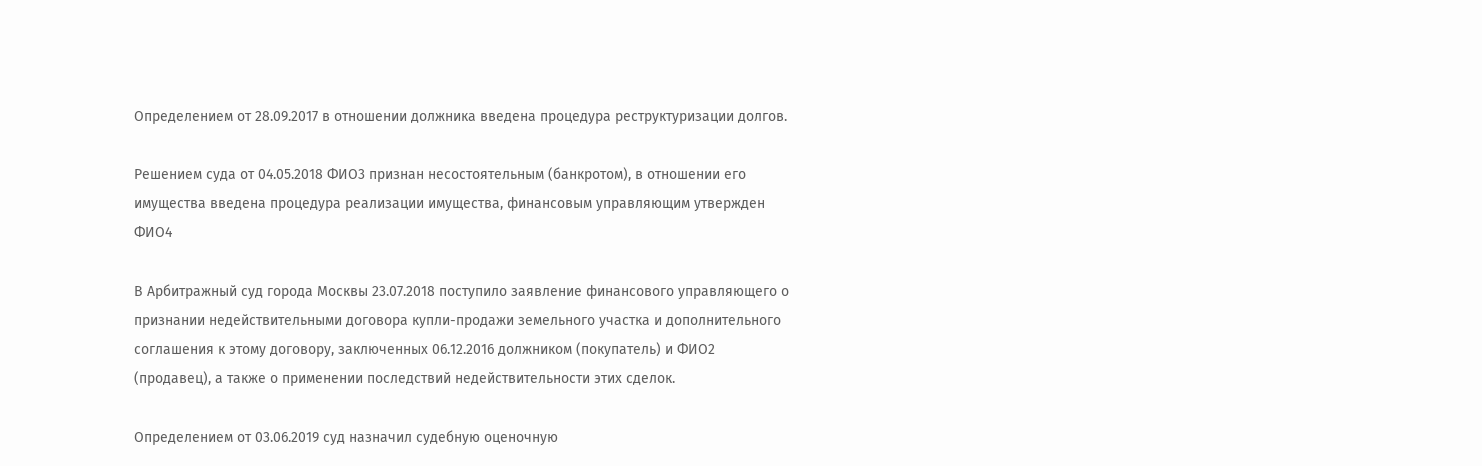Определением от 28.09.2017 в отношении должника введена процедура реструктуризации долгов.

Решением суда от 04.05.2018 ФИО3 признан несостоятельным (банкротом), в отношении его имущества введена процедура реализации имущества, финансовым управляющим утвержден ФИО4

В Арбитражный суд города Москвы 23.07.2018 поступило заявление финансового управляющего о признании недействительными договора купли-продажи земельного участка и дополнительного соглашения к этому договору, заключенных 06.12.2016 должником (покупатель) и ФИО2 (продавец), а также о применении последствий недействительности этих сделок.

Определением от 03.06.2019 суд назначил судебную оценочную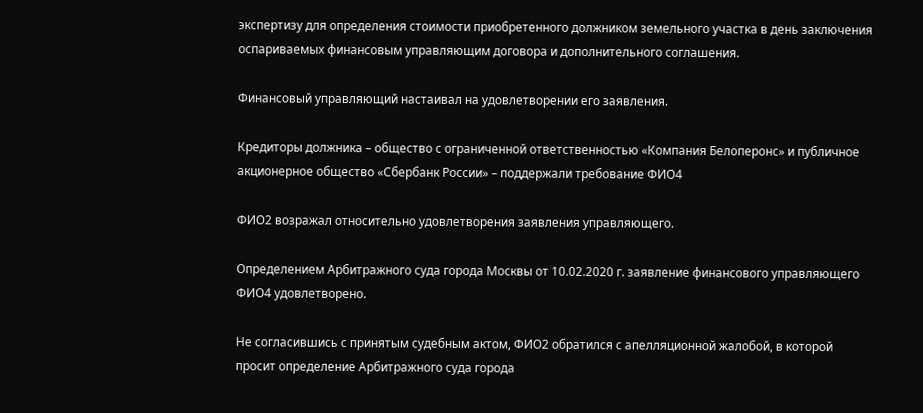экспертизу для определения стоимости приобретенного должником земельного участка в день заключения оспариваемых финансовым управляющим договора и дополнительного соглашения.

Финансовый управляющий настаивал на удовлетворении его заявления.

Кредиторы должника – общество с ограниченной ответственностью «Компания Белоперонс» и публичное акционерное общество «Сбербанк России» – поддержали требование ФИО4

ФИО2 возражал относительно удовлетворения заявления управляющего.

Определением Арбитражного суда города Москвы от 10.02.2020 г. заявление финансового управляющего ФИО4 удовлетворено.

Не согласившись с принятым судебным актом, ФИО2 обратился с апелляционной жалобой, в которой просит определение Арбитражного суда города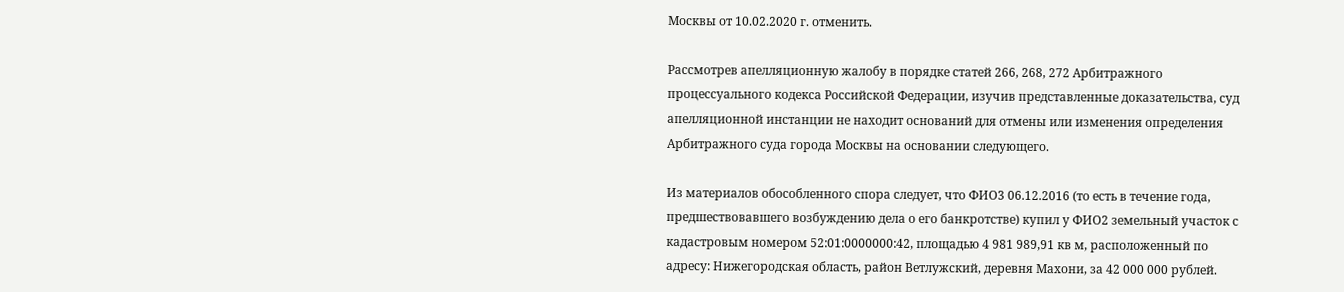Москвы от 10.02.2020 г. отменить.

Рассмотрев апелляционную жалобу в порядке статей 266, 268, 272 Арбитражного процессуального кодекса Российской Федерации, изучив представленные доказательства, суд апелляционной инстанции не находит оснований для отмены или изменения определения Арбитражного суда города Москвы на основании следующего.

Из материалов обособленного спора следует, что ФИО3 06.12.2016 (то есть в течение года, предшествовавшего возбуждению дела о его банкротстве) купил у ФИО2 земельный участок с кадастровым номером 52:01:0000000:42, площадью 4 981 989,91 кв м, расположенный по адресу: Нижегородская область, район Ветлужский, деревня Махони, за 42 000 000 рублей.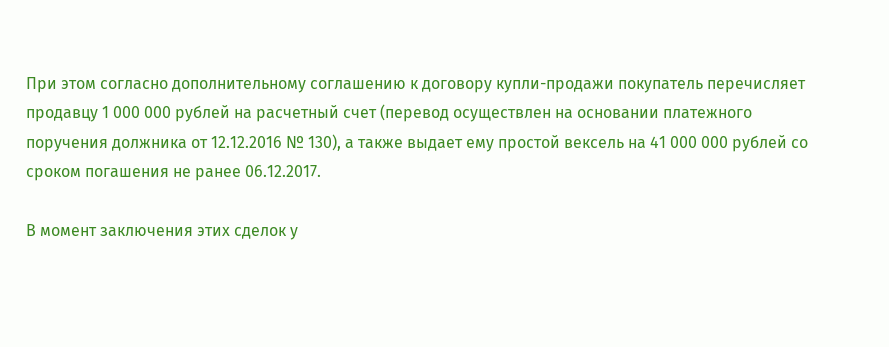При этом согласно дополнительному соглашению к договору купли-продажи покупатель перечисляет продавцу 1 000 000 рублей на расчетный счет (перевод осуществлен на основании платежного поручения должника от 12.12.2016 № 130), а также выдает ему простой вексель на 41 000 000 рублей со сроком погашения не ранее 06.12.2017.

В момент заключения этих сделок у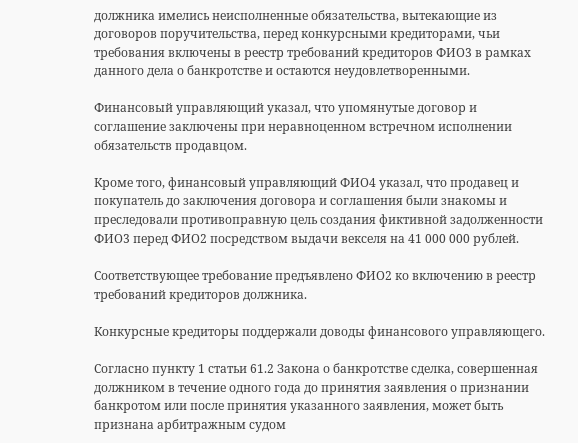должника имелись неисполненные обязательства, вытекающие из договоров поручительства, перед конкурсными кредиторами, чьи требования включены в реестр требований кредиторов ФИО3 в рамках данного дела о банкротстве и остаются неудовлетворенными.

Финансовый управляющий указал, что упомянутые договор и соглашение заключены при неравноценном встречном исполнении обязательств продавцом.

Кроме того, финансовый управляющий ФИО4 указал, что продавец и покупатель до заключения договора и соглашения были знакомы и преследовали противоправную цель создания фиктивной задолженности ФИО3 перед ФИО2 посредством выдачи векселя на 41 000 000 рублей.

Соответствующее требование предъявлено ФИО2 ко включению в реестр требований кредиторов должника.

Конкурсные кредиторы поддержали доводы финансового управляющего.

Согласно пункту 1 статьи 61.2 Закона о банкротстве сделка, совершенная должником в течение одного года до принятия заявления о признании банкротом или после принятия указанного заявления, может быть признана арбитражным судом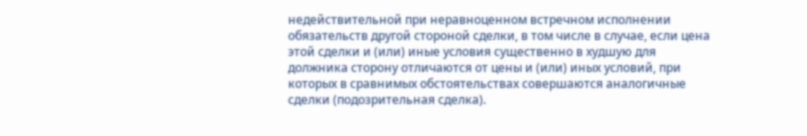недействительной при неравноценном встречном исполнении обязательств другой стороной сделки, в том числе в случае, если цена этой сделки и (или) иные условия существенно в худшую для должника сторону отличаются от цены и (или) иных условий, при которых в сравнимых обстоятельствах совершаются аналогичные сделки (подозрительная сделка).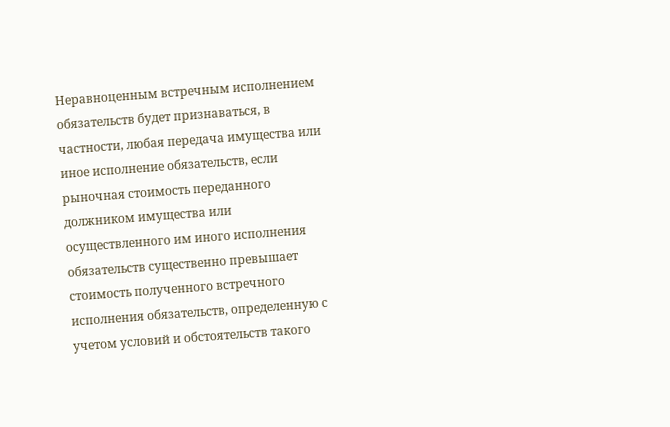Неравноценным встречным исполнением обязательств будет признаваться, в частности, любая передача имущества или иное исполнение обязательств, если рыночная стоимость переданного должником имущества или осуществленного им иного исполнения обязательств существенно превышает стоимость полученного встречного исполнения обязательств, определенную с учетом условий и обстоятельств такого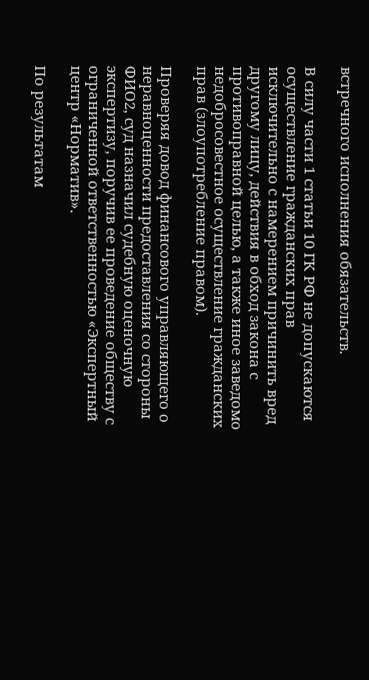встречного исполнения обязательств.

В силу части 1 статьи 10 ГК РФ не допускаются осуществление гражданских прав исключительно с намерением причинить вред другому лицу, действия в обход закона с противоправной целью, а также иное заведомо недобросовестное осуществление гражданских прав (злоупотребление правом).

Проверяя довод финансового управляющего о неравноценности предоставления со стороны ФИО2, суд назначил судебную оценочную экспертизу, поручив ее проведение обществу с ограниченной ответственностью «Экспертный центр «Норматив».

По результатам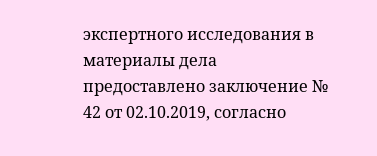экспертного исследования в материалы дела предоставлено заключение № 42 от 02.10.2019, согласно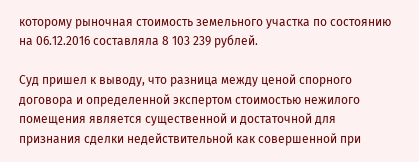которому рыночная стоимость земельного участка по состоянию на 06.12.2016 составляла 8 103 239 рублей.

Суд пришел к выводу, что разница между ценой спорного договора и определенной экспертом стоимостью нежилого помещения является существенной и достаточной для признания сделки недействительной как совершенной при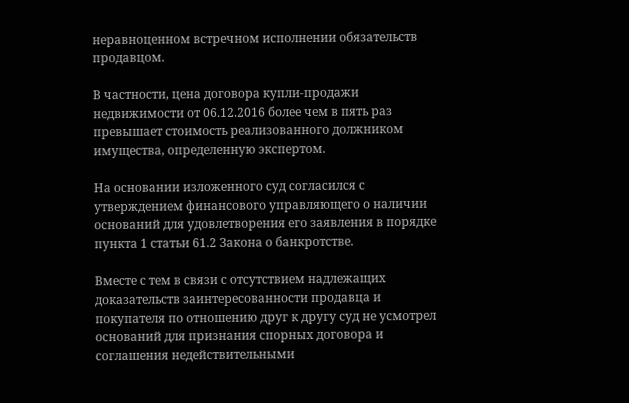неравноценном встречном исполнении обязательств продавцом.

В частности, цена договора купли-продажи недвижимости от 06.12.2016 более чем в пять раз превышает стоимость реализованного должником имущества, определенную экспертом.

На основании изложенного суд согласился с утверждением финансового управляющего о наличии оснований для удовлетворения его заявления в порядке пункта 1 статьи 61.2 Закона о банкротстве.

Вместе с тем в связи с отсутствием надлежащих доказательств заинтересованности продавца и покупателя по отношению друг к другу суд не усмотрел оснований для признания спорных договора и соглашения недействительными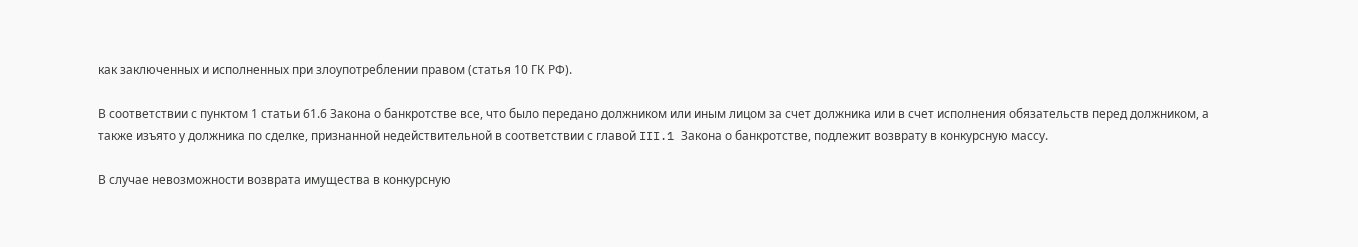как заключенных и исполненных при злоупотреблении правом (статья 10 ГК РФ).

В соответствии с пунктом 1 статьи 61.6 Закона о банкротстве все, что было передано должником или иным лицом за счет должника или в счет исполнения обязательств перед должником, а также изъято у должника по сделке, признанной недействительной в соответствии с главой III.1 Закона о банкротстве, подлежит возврату в конкурсную массу.

В случае невозможности возврата имущества в конкурсную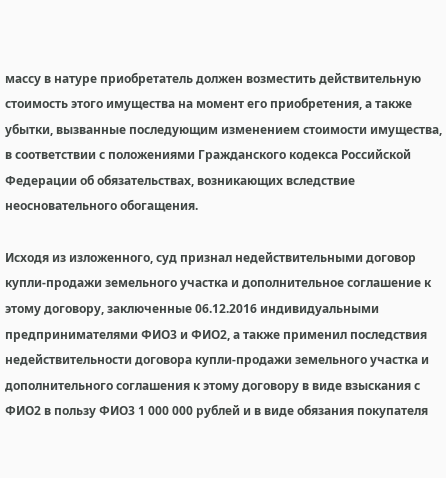массу в натуре приобретатель должен возместить действительную стоимость этого имущества на момент его приобретения, а также убытки, вызванные последующим изменением стоимости имущества, в соответствии с положениями Гражданского кодекса Российской Федерации об обязательствах, возникающих вследствие неосновательного обогащения.

Исходя из изложенного, суд признал недействительными договор купли-продажи земельного участка и дополнительное соглашение к этому договору, заключенные 06.12.2016 индивидуальными предпринимателями ФИО3 и ФИО2, а также применил последствия недействительности договора купли-продажи земельного участка и дополнительного соглашения к этому договору в виде взыскания с ФИО2 в пользу ФИО3 1 000 000 рублей и в виде обязания покупателя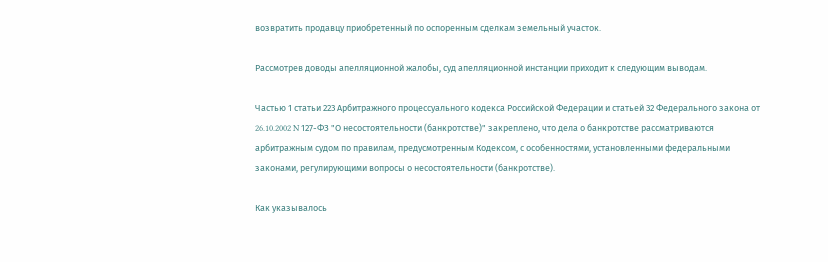возвратить продавцу приобретенный по оспоренным сделкам земельный участок.

Рассмотрев доводы апелляционной жалобы, суд апелляционной инстанции приходит к следующим выводам.

Частью 1 статьи 223 Арбитражного процессуального кодекса Российской Федерации и статьей 32 Федерального закона от 26.10.2002 N 127-ФЗ "О несостоятельности (банкротстве)" закреплено, что дела о банкротстве рассматриваются арбитражным судом по правилам, предусмотренным Кодексом, с особенностями, установленными федеральными законами, регулирующими вопросы о несостоятельности (банкротстве).

Как указывалось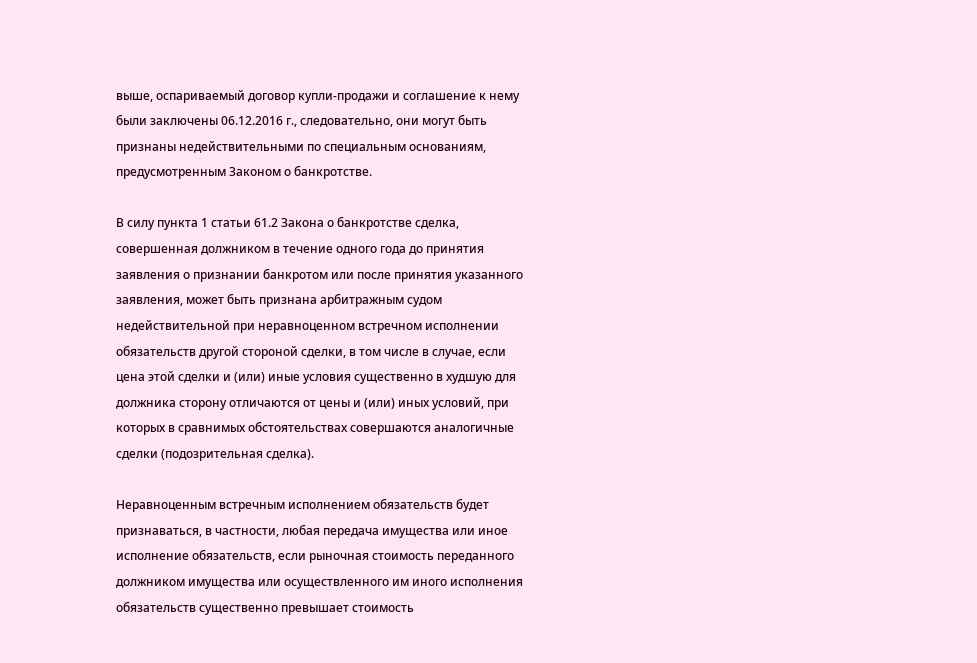выше, оспариваемый договор купли-продажи и соглашение к нему были заключены 06.12.2016 г., следовательно, они могут быть признаны недействительными по специальным основаниям, предусмотренным Законом о банкротстве.

В силу пункта 1 статьи 61.2 Закона о банкротстве сделка, совершенная должником в течение одного года до принятия заявления о признании банкротом или после принятия указанного заявления, может быть признана арбитражным судом недействительной при неравноценном встречном исполнении обязательств другой стороной сделки, в том числе в случае, если цена этой сделки и (или) иные условия существенно в худшую для должника сторону отличаются от цены и (или) иных условий, при которых в сравнимых обстоятельствах совершаются аналогичные сделки (подозрительная сделка).

Неравноценным встречным исполнением обязательств будет признаваться, в частности, любая передача имущества или иное исполнение обязательств, если рыночная стоимость переданного должником имущества или осуществленного им иного исполнения обязательств существенно превышает стоимость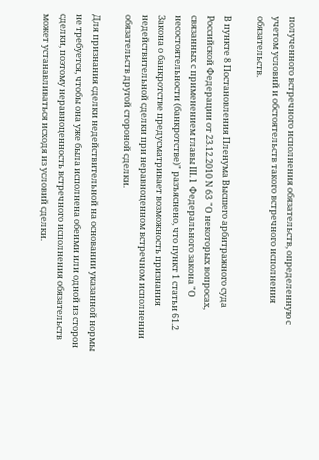полученного встречного исполнения обязательств, определенную с учетом условий и обстоятельств такого встречного исполнения обязательств.

В пункте 8 Постановления Пленума Высшего арбитражного суда Российской Федерации от 23.12.2010 N 63 "О некоторых вопросах, связанных с применением главы III.1 Федерального закона "О несостоятельности (банкротстве)" разъяснено, что пункт 1 статьи 61.2 Закона о банкротстве предусматривает возможность признания недействительной сделки при неравноценном встречном исполнении обязательств другой стороной сделки.

Для признания сделки недействительной на основании указанной нормы не требуется, чтобы она уже была исполнена обеими или одной из сторон сделки, поэтому неравноценность встречного исполнения обязательств может устанавливаться исходя из условий сделки.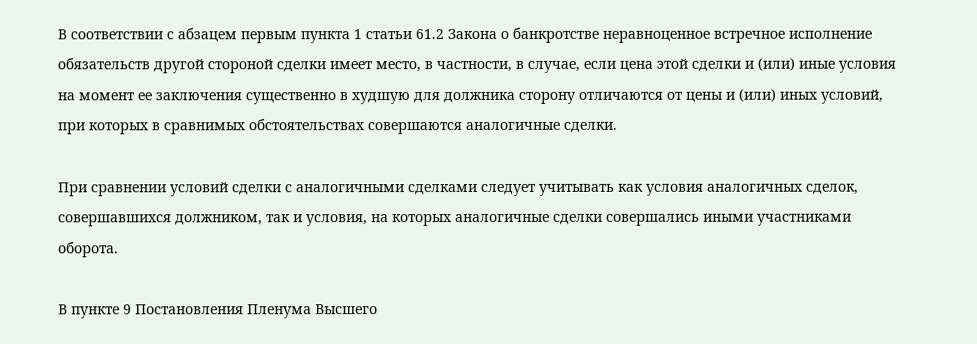В соответствии с абзацем первым пункта 1 статьи 61.2 Закона о банкротстве неравноценное встречное исполнение обязательств другой стороной сделки имеет место, в частности, в случае, если цена этой сделки и (или) иные условия на момент ее заключения существенно в худшую для должника сторону отличаются от цены и (или) иных условий, при которых в сравнимых обстоятельствах совершаются аналогичные сделки.

При сравнении условий сделки с аналогичными сделками следует учитывать как условия аналогичных сделок, совершавшихся должником, так и условия, на которых аналогичные сделки совершались иными участниками оборота.

В пункте 9 Постановления Пленума Высшего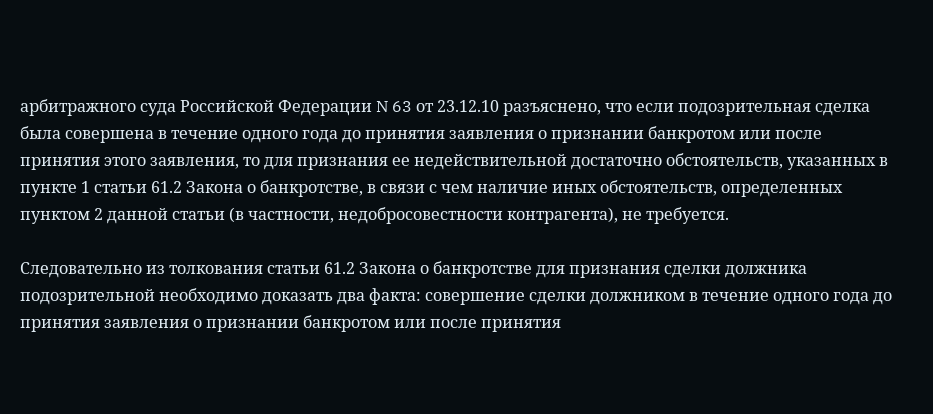арбитражного суда Российской Федерации N 63 от 23.12.10 разъяснено, что если подозрительная сделка была совершена в течение одного года до принятия заявления о признании банкротом или после принятия этого заявления, то для признания ее недействительной достаточно обстоятельств, указанных в пункте 1 статьи 61.2 Закона о банкротстве, в связи с чем наличие иных обстоятельств, определенных пунктом 2 данной статьи (в частности, недобросовестности контрагента), не требуется.

Следовательно из толкования статьи 61.2 Закона о банкротстве для признания сделки должника подозрительной необходимо доказать два факта: совершение сделки должником в течение одного года до принятия заявления о признании банкротом или после принятия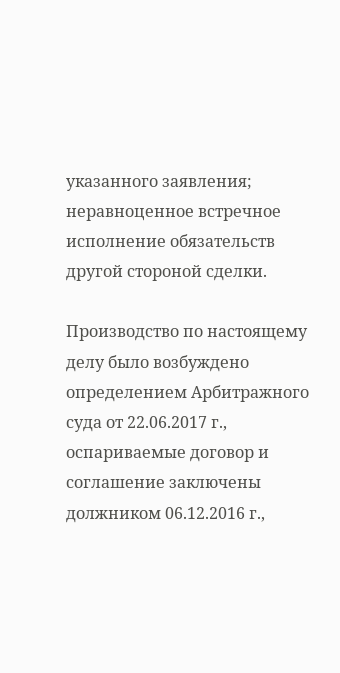указанного заявления; неравноценное встречное исполнение обязательств другой стороной сделки.

Производство по настоящему делу было возбуждено определением Арбитражного суда от 22.06.2017 г., оспариваемые договор и соглашение заключены должником 06.12.2016 г.,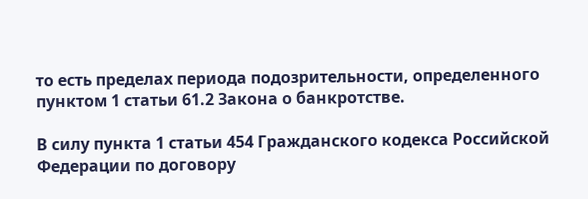то есть пределах периода подозрительности, определенного пунктом 1 статьи 61.2 Закона о банкротстве.

В силу пункта 1 статьи 454 Гражданского кодекса Российской Федерации по договору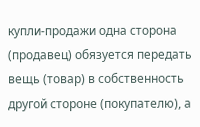купли-продажи одна сторона (продавец) обязуется передать вещь (товар) в собственность другой стороне (покупателю), а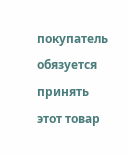покупатель обязуется принять этот товар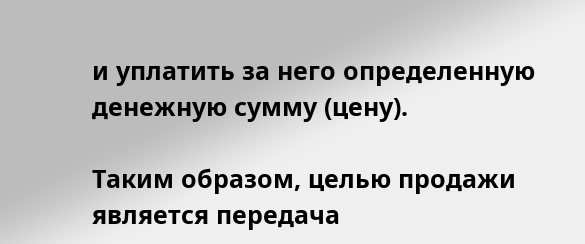и уплатить за него определенную денежную сумму (цену).

Таким образом, целью продажи является передача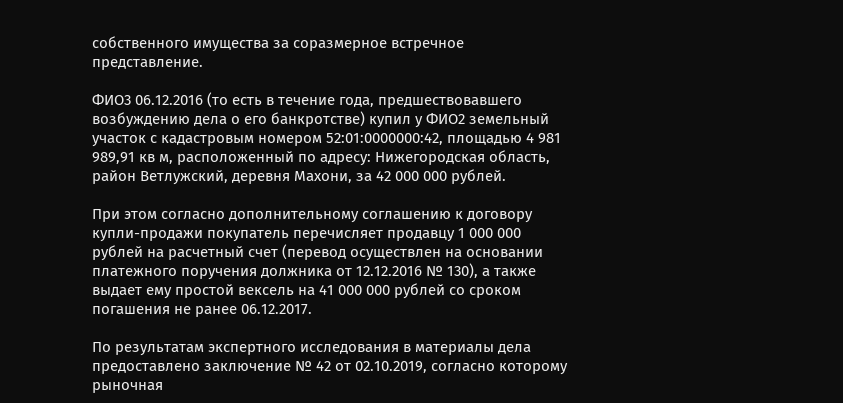собственного имущества за соразмерное встречное представление.

ФИО3 06.12.2016 (то есть в течение года, предшествовавшего возбуждению дела о его банкротстве) купил у ФИО2 земельный участок с кадастровым номером 52:01:0000000:42, площадью 4 981 989,91 кв м, расположенный по адресу: Нижегородская область, район Ветлужский, деревня Махони, за 42 000 000 рублей.

При этом согласно дополнительному соглашению к договору купли-продажи покупатель перечисляет продавцу 1 000 000 рублей на расчетный счет (перевод осуществлен на основании платежного поручения должника от 12.12.2016 № 130), а также выдает ему простой вексель на 41 000 000 рублей со сроком погашения не ранее 06.12.2017.

По результатам экспертного исследования в материалы дела предоставлено заключение № 42 от 02.10.2019, согласно которому рыночная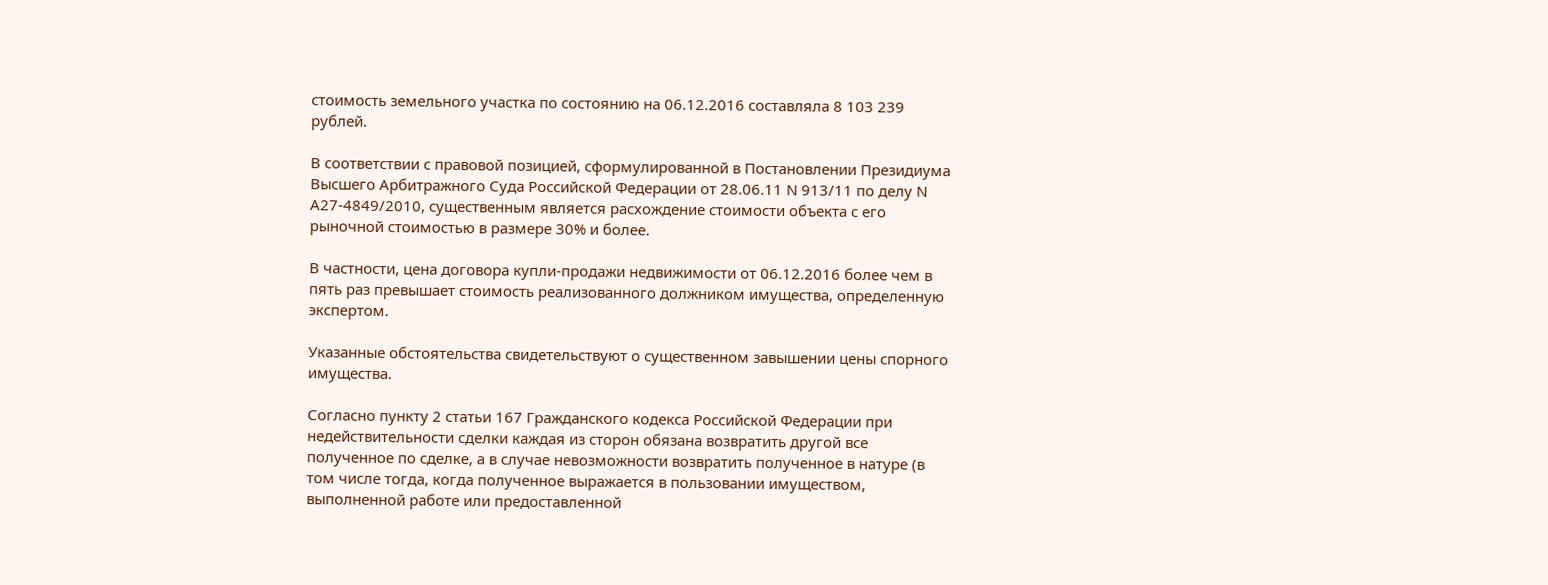стоимость земельного участка по состоянию на 06.12.2016 составляла 8 103 239 рублей.

В соответствии с правовой позицией, сформулированной в Постановлении Президиума Высшего Арбитражного Суда Российской Федерации от 28.06.11 N 913/11 по делу N А27-4849/2010, существенным является расхождение стоимости объекта с его рыночной стоимостью в размере 30% и более.

В частности, цена договора купли-продажи недвижимости от 06.12.2016 более чем в пять раз превышает стоимость реализованного должником имущества, определенную экспертом.

Указанные обстоятельства свидетельствуют о существенном завышении цены спорного имущества.

Согласно пункту 2 статьи 167 Гражданского кодекса Российской Федерации при недействительности сделки каждая из сторон обязана возвратить другой все полученное по сделке, а в случае невозможности возвратить полученное в натуре (в том числе тогда, когда полученное выражается в пользовании имуществом, выполненной работе или предоставленной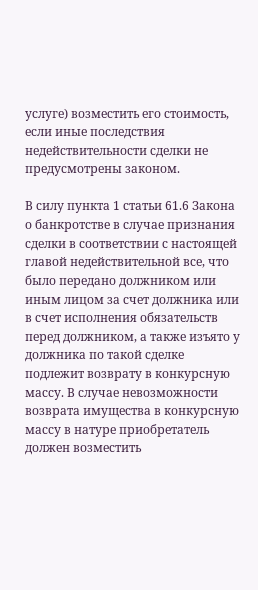услуге) возместить его стоимость, если иные последствия недействительности сделки не предусмотрены законом.

В силу пункта 1 статьи 61.6 Закона о банкротстве в случае признания сделки в соответствии с настоящей главой недействительной все, что было передано должником или иным лицом за счет должника или в счет исполнения обязательств перед должником, а также изъято у должника по такой сделке подлежит возврату в конкурсную массу. В случае невозможности возврата имущества в конкурсную массу в натуре приобретатель должен возместить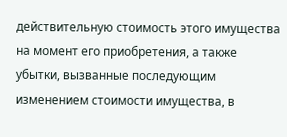действительную стоимость этого имущества на момент его приобретения, а также убытки, вызванные последующим изменением стоимости имущества, в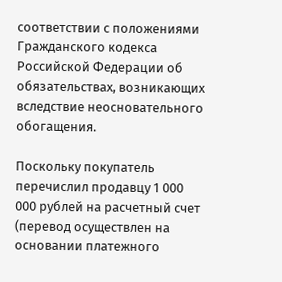соответствии с положениями Гражданского кодекса Российской Федерации об обязательствах, возникающих вследствие неосновательного обогащения.

Поскольку покупатель перечислил продавцу 1 000 000 рублей на расчетный счет (перевод осуществлен на основании платежного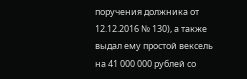поручения должника от 12.12.2016 № 130), а также выдал ему простой вексель на 41 000 000 рублей со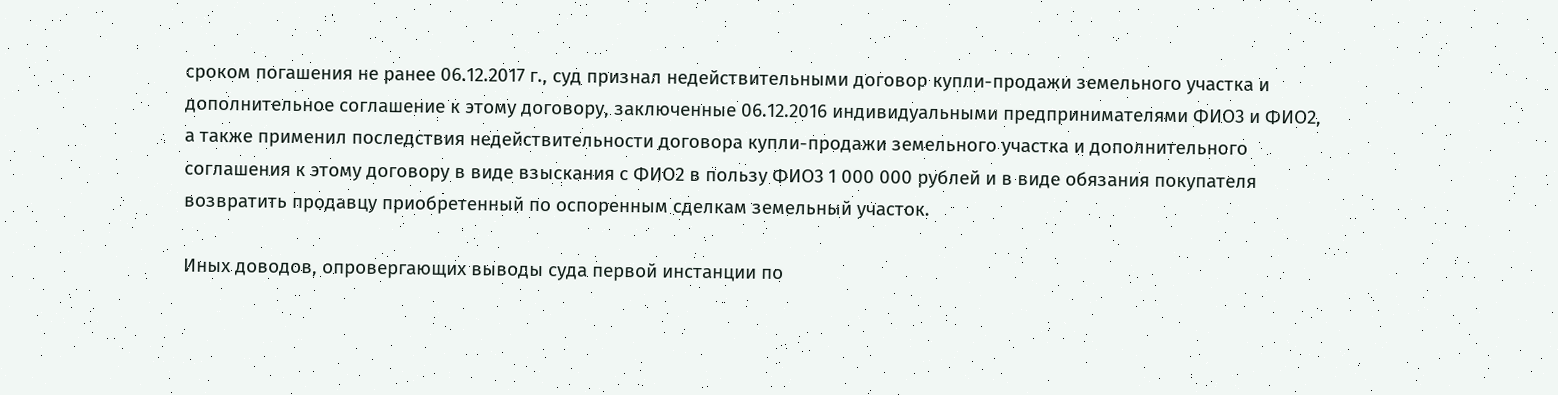сроком погашения не ранее 06.12.2017 г., суд признал недействительными договор купли-продажи земельного участка и дополнительное соглашение к этому договору, заключенные 06.12.2016 индивидуальными предпринимателями ФИО3 и ФИО2, а также применил последствия недействительности договора купли-продажи земельного участка и дополнительного соглашения к этому договору в виде взыскания с ФИО2 в пользу ФИО3 1 000 000 рублей и в виде обязания покупателя возвратить продавцу приобретенный по оспоренным сделкам земельный участок.

Иных доводов, опровергающих выводы суда первой инстанции по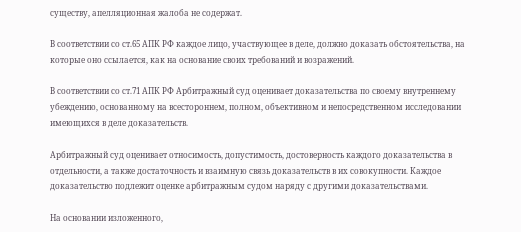существу, апелляционная жалоба не содержат.

В соответствии со ст.65 АПК РФ каждое лицо, участвующее в деле, должно доказать обстоятельства, на которые оно ссылается, как на основание своих требований и возражений.

В соответствии со ст.71 АПК РФ Арбитражный суд оценивает доказательства по своему внутреннему убеждению, основанному на всестороннем, полном, объективном и непосредственном исследовании имеющихся в деле доказательств.

Арбитражный суд оценивает относимость, допустимость, достоверность каждого доказательства в отдельности, а также достаточность и взаимную связь доказательств в их совокупности. Каждое доказательство подлежит оценке арбитражным судом наряду с другими доказательствами.

На основании изложенного,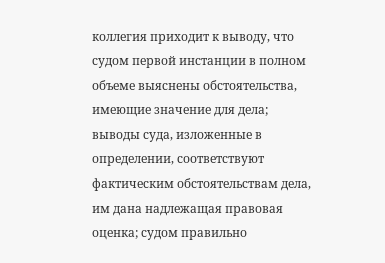коллегия приходит к выводу, что судом первой инстанции в полном объеме выяснены обстоятельства, имеющие значение для дела; выводы суда, изложенные в определении, соответствуют фактическим обстоятельствам дела, им дана надлежащая правовая оценка; судом правильно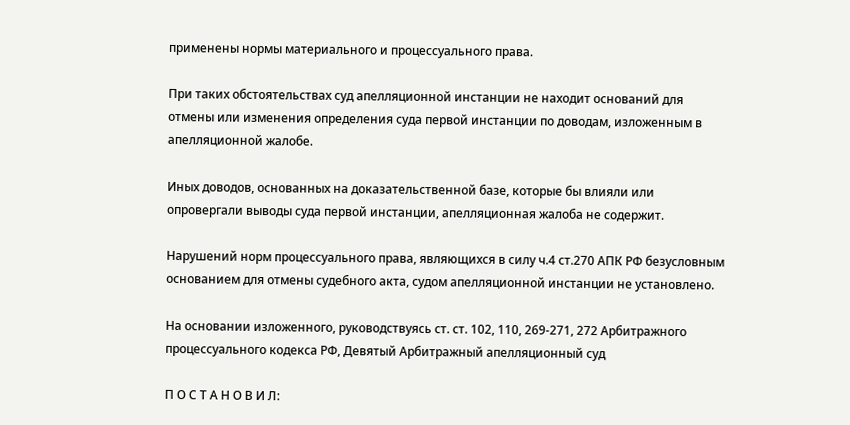применены нормы материального и процессуального права.

При таких обстоятельствах суд апелляционной инстанции не находит оснований для отмены или изменения определения суда первой инстанции по доводам, изложенным в апелляционной жалобе.

Иных доводов, основанных на доказательственной базе, которые бы влияли или опровергали выводы суда первой инстанции, апелляционная жалоба не содержит.

Нарушений норм процессуального права, являющихся в силу ч.4 ст.270 АПК РФ безусловным основанием для отмены судебного акта, судом апелляционной инстанции не установлено.

На основании изложенного, руководствуясь ст. ст. 102, 110, 269-271, 272 Арбитражного процессуального кодекса РФ, Девятый Арбитражный апелляционный суд

П О С Т А Н О В И Л: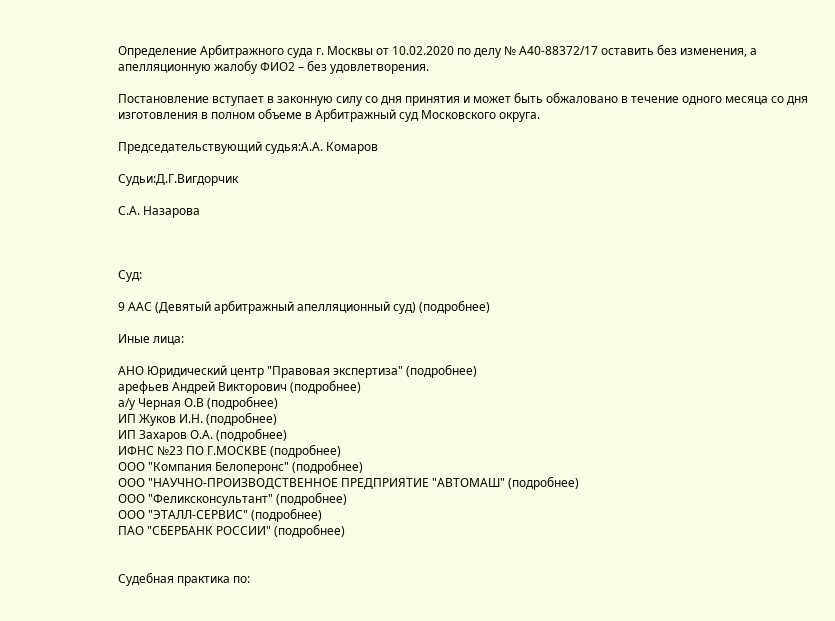Определение Арбитражного суда г. Москвы от 10.02.2020 по делу № А40-88372/17 оставить без изменения, а апелляционную жалобу ФИО2 – без удовлетворения.

Постановление вступает в законную силу со дня принятия и может быть обжаловано в течение одного месяца со дня изготовления в полном объеме в Арбитражный суд Московского округа.

Председательствующий судья:А.А. Комаров

Судьи:Д.Г.Вигдорчик

С.А. Назарова



Суд:

9 ААС (Девятый арбитражный апелляционный суд) (подробнее)

Иные лица:

АНО Юридический центр "Правовая экспертиза" (подробнее)
арефьев Андрей Викторович (подробнее)
а/у Черная О.В (подробнее)
ИП Жуков И.Н. (подробнее)
ИП Захаров О.А. (подробнее)
ИФНС №23 ПО Г.МОСКВЕ (подробнее)
ООО "Компания Белоперонс" (подробнее)
ООО "НАУЧНО-ПРОИЗВОДСТВЕННОЕ ПРЕДПРИЯТИЕ "АВТОМАШ" (подробнее)
ООО "Феликсконсультант" (подробнее)
ООО "ЭТАЛЛ-СЕРВИС" (подробнее)
ПАО "СБЕРБАНК РОССИИ" (подробнее)


Судебная практика по: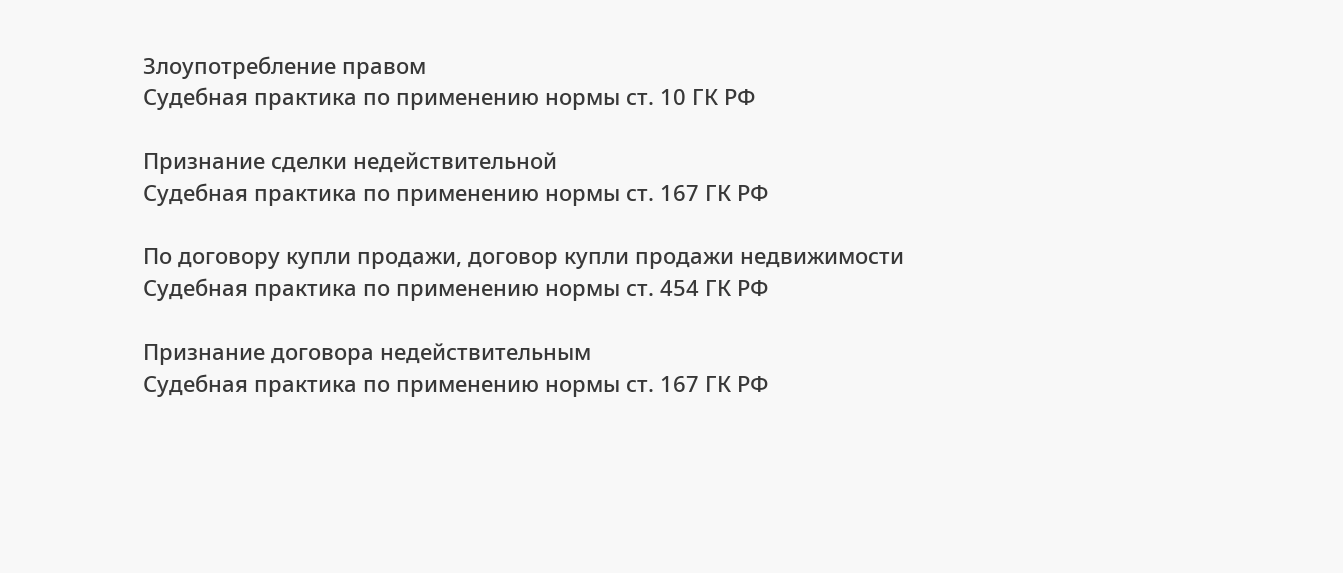Злоупотребление правом
Судебная практика по применению нормы ст. 10 ГК РФ

Признание сделки недействительной
Судебная практика по применению нормы ст. 167 ГК РФ

По договору купли продажи, договор купли продажи недвижимости
Судебная практика по применению нормы ст. 454 ГК РФ

Признание договора недействительным
Судебная практика по применению нормы ст. 167 ГК РФ